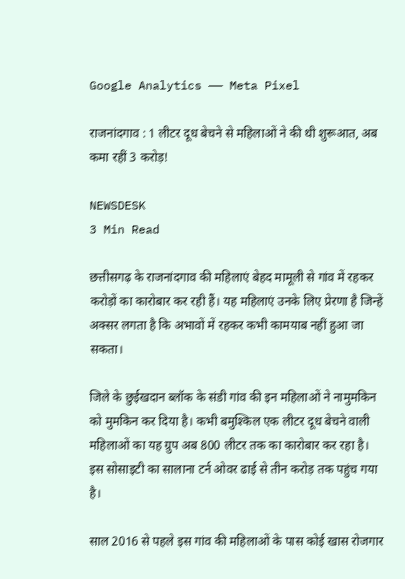Google Analytics —— Meta Pixel

राजनांदगाव : 1 लीटर दूध बेचने से महिलाओं ने की थी शुरूआत, अब कमा रहीं 3 करोड़!

NEWSDESK
3 Min Read

छत्तीसगढ़ के राजनांदगाव की महिलाएं बेहद मामूली से गांव में रहकर करोड़ों का कारोबार कर रही हैं। यह महिलाएं उनके लिए प्रेरणा है जिन्हें अक्सर लगता है कि अभावों में रहकर कभी कामयाब नहीं हुआ जा सकता।

जिले के छुईखदान ब्लॉक के संडी गांव की इन महिलाओं ने नामुमकिन को मुमकिन कर दिया है। कभी बमुश्किल एक लीटर दूध बेचने वाली महिलाओं का यह ग्रुप अब 800 लीटर तक का कारोबार कर रहा है। इस सोसाइटी का सालाना टर्न ओवर ढाई से तीन करोड़ तक पहुंच गया है।

साल 2016 से पहले इस गांव की महिलाओं के पास कोई खास रोजगार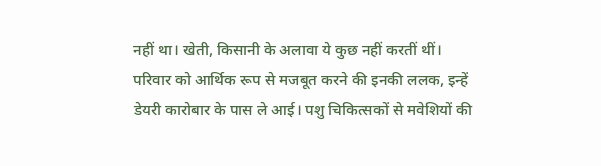नहीं था। खेती, किसानी के अलावा ये कुछ नहीं करतीं थीं। परिवार को आर्थिक रूप से मजबूत करने की इनकी ललक, इन्हें डेयरी कारोबार के पास ले आई। पशु चिकित्सकों से मवेशियों की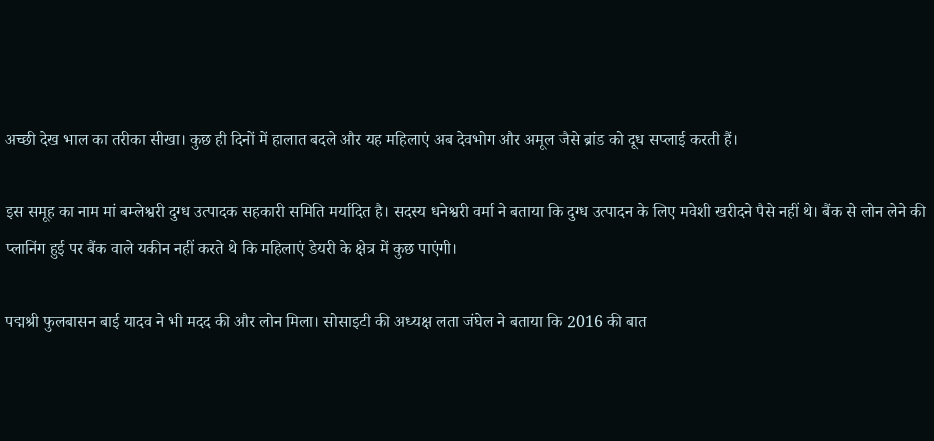अच्छी देख भाल का तरीका सीखा। कुछ ही दिनों में हालात बदले और यह महिलाएं अब देवभोग और अमूल जैसे ब्रांड को दूध सप्लाई करती हैं।

इस समूह का नाम मां बम्लेश्वरी दुग्ध उत्पादक सहकारी समिति मर्यादित है। सदस्य धनेश्वरी वर्मा ने बताया कि दुग्ध उत्पादन के लिए मवेशी खरीदने पैसे नहीं थे। बैंक से लोन लेने की प्लानिंग हुई पर बैंक वाले यकीन नहीं करते थे कि महिलाएं डेयरी के क्षेत्र में कुछ पाएंगी।

पद्मश्री फुलबासन बाई यादव ने भी मदद की और लोन मिला। सोसाइटी की अध्यक्ष लता जंघेल ने बताया कि 2016 की बात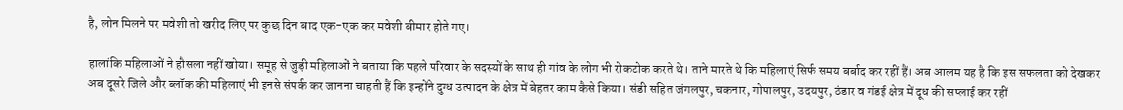है, लोन मिलने पर मवेशी तो खरीद लिए पर कुछ दिन बाद एक-एक कर मवेशी बीमार होते गए।

हालांकि महिलाओं ने हौसला नहीं खोया। समूह से जुड़ी महिलाओं ने बताया कि पहले परिवार के सदस्यों के साथ ही गांव के लोग भी रोकटोक करते थे। ताने मारते थे कि महिलाएं सिर्फ समय बर्बाद कर रहीं हैं। अब आलम यह है कि इस सफलता को देखकर अब दूसरे जिले और ब्लॉक की महिलाएं भी इनसे संपर्क कर जानना चाहती हैं कि इन्होंने दुग्ध उत्पादन के क्षेत्र में बेहतर काम कैसे किया। संडी सहित जंगलपुर, चकनार, गोपालपुर, उदयपुर, ठंडार व गंडई क्षेत्र में दूध की सप्लाई कर रहीं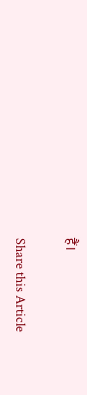हैं।

Share this Article